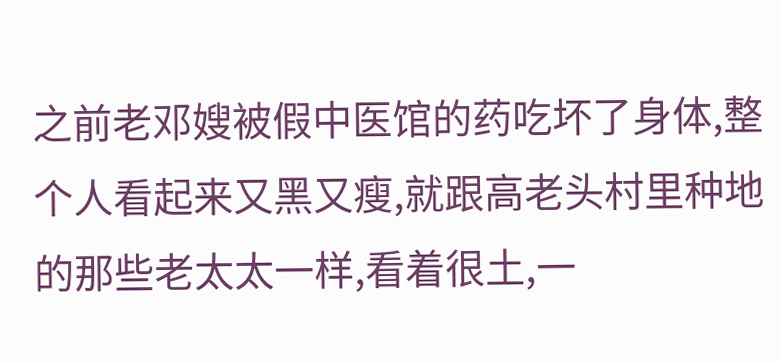之前老邓嫂被假中医馆的药吃坏了身体,整个人看起来又黑又瘦,就跟高老头村里种地的那些老太太一样,看着很土,一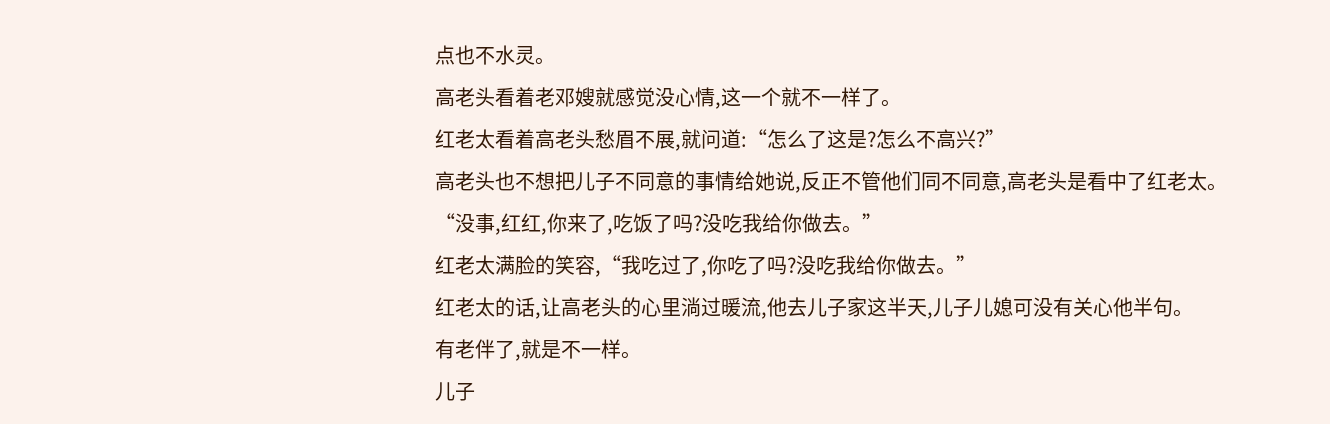点也不水灵。
高老头看着老邓嫂就感觉没心情,这一个就不一样了。
红老太看着高老头愁眉不展,就问道:“怎么了这是?怎么不高兴?”
高老头也不想把儿子不同意的事情给她说,反正不管他们同不同意,高老头是看中了红老太。
“没事,红红,你来了,吃饭了吗?没吃我给你做去。”
红老太满脸的笑容,“我吃过了,你吃了吗?没吃我给你做去。”
红老太的话,让高老头的心里淌过暖流,他去儿子家这半天,儿子儿媳可没有关心他半句。
有老伴了,就是不一样。
儿子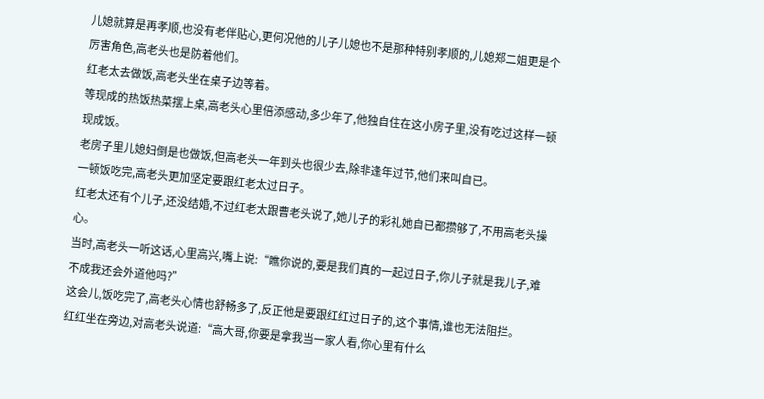儿媳就算是再孝顺,也没有老伴贴心,更何况他的儿子儿媳也不是那种特别孝顺的,儿媳郑二姐更是个厉害角色,高老头也是防着他们。
红老太去做饭,高老头坐在桌子边等着。
等现成的热饭热菜摆上桌,高老头心里倍添感动,多少年了,他独自住在这小房子里,没有吃过这样一顿现成饭。
老房子里儿媳妇倒是也做饭,但高老头一年到头也很少去,除非逢年过节,他们来叫自已。
一顿饭吃完,高老头更加坚定要跟红老太过日子。
红老太还有个儿子,还没结婚,不过红老太跟曹老头说了,她儿子的彩礼她自已都攒够了,不用高老头操心。
当时,高老头一听这话,心里高兴,嘴上说:“瞧你说的,要是我们真的一起过日子,你儿子就是我儿子,难不成我还会外道他吗?”
这会儿,饭吃完了,高老头心情也舒畅多了,反正他是要跟红红过日子的,这个事情,谁也无法阻拦。
红红坐在旁边,对高老头说道:“高大哥,你要是拿我当一家人看,你心里有什么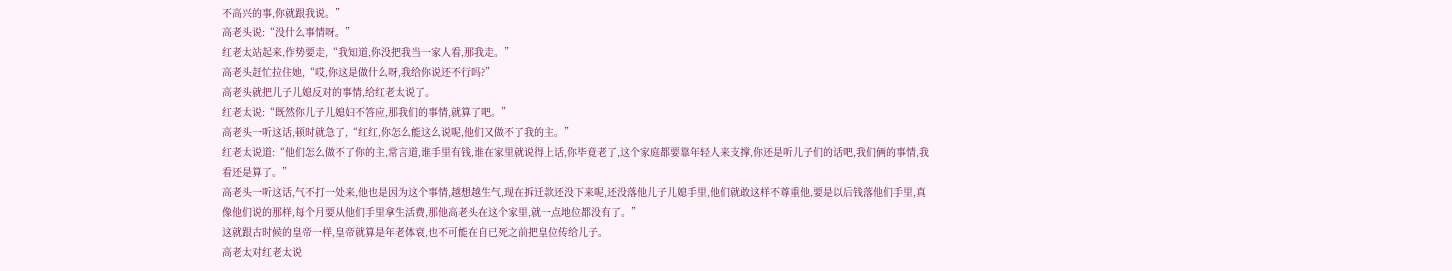不高兴的事,你就跟我说。”
高老头说:“没什么事情呀。”
红老太站起来,作势要走,“我知道,你没把我当一家人看,那我走。”
高老头赶忙拉住她,“哎,你这是做什么呀,我给你说还不行吗?”
高老头就把儿子儿媳反对的事情,给红老太说了。
红老太说:“既然你儿子儿媳妇不答应,那我们的事情,就算了吧。”
高老头一听这话,顿时就急了,“红红,你怎么能这么说呢,他们又做不了我的主。”
红老太说道:“他们怎么做不了你的主,常言道,谁手里有钱,谁在家里就说得上话,你毕竟老了,这个家庭都要靠年轻人来支撑,你还是听儿子们的话吧,我们俩的事情,我看还是算了。”
高老头一听这话,气不打一处来,他也是因为这个事情,越想越生气,现在拆迁款还没下来呢,还没落他儿子儿媳手里,他们就敢这样不尊重他,要是以后钱落他们手里,真像他们说的那样,每个月要从他们手里拿生活费,那他高老头在这个家里,就一点地位都没有了。”
这就跟古时候的皇帝一样,皇帝就算是年老体衰,也不可能在自已死之前把皇位传给儿子。
高老太对红老太说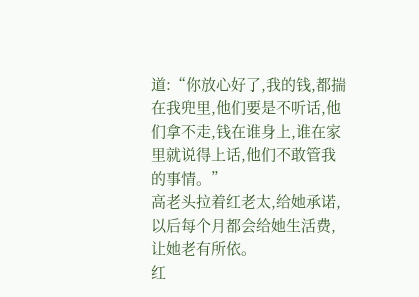道:“你放心好了,我的钱,都揣在我兜里,他们要是不听话,他们拿不走,钱在谁身上,谁在家里就说得上话,他们不敢管我的事情。”
高老头拉着红老太,给她承诺,以后每个月都会给她生活费,让她老有所依。
红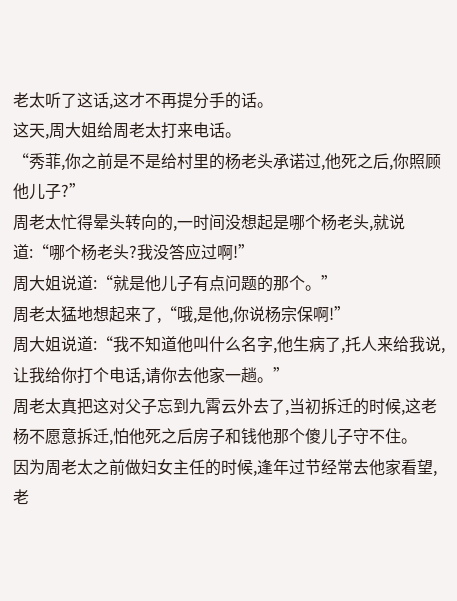老太听了这话,这才不再提分手的话。
这天,周大姐给周老太打来电话。
“秀菲,你之前是不是给村里的杨老头承诺过,他死之后,你照顾他儿子?”
周老太忙得晕头转向的,一时间没想起是哪个杨老头,就说道:“哪个杨老头?我没答应过啊!”
周大姐说道:“就是他儿子有点问题的那个。”
周老太猛地想起来了,“哦,是他,你说杨宗保啊!”
周大姐说道:“我不知道他叫什么名字,他生病了,托人来给我说,让我给你打个电话,请你去他家一趟。”
周老太真把这对父子忘到九霄云外去了,当初拆迁的时候,这老杨不愿意拆迁,怕他死之后房子和钱他那个傻儿子守不住。
因为周老太之前做妇女主任的时候,逢年过节经常去他家看望,老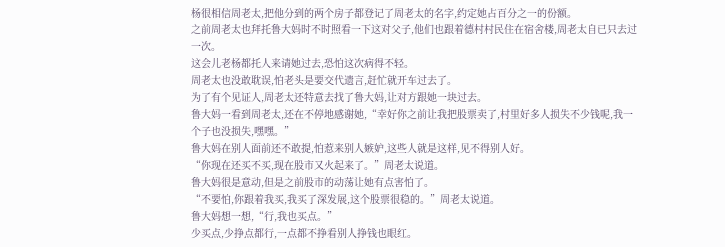杨很相信周老太,把他分到的两个房子都登记了周老太的名字,约定她占百分之一的份额。
之前周老太也拜托鲁大妈时不时照看一下这对父子,他们也跟着德村村民住在宿舍楼,周老太自已只去过一次。
这会儿老杨都托人来请她过去,恐怕这次病得不轻。
周老太也没敢耽误,怕老头是要交代遗言,赶忙就开车过去了。
为了有个见证人,周老太还特意去找了鲁大妈,让对方跟她一块过去。
鲁大妈一看到周老太,还在不停地感谢她,“幸好你之前让我把股票卖了,村里好多人损失不少钱呢,我一个子也没损失,嘿嘿。”
鲁大妈在别人面前还不敢提,怕惹来别人嫉妒,这些人就是这样,见不得别人好。
“你现在还买不买,现在股市又火起来了。”周老太说道。
鲁大妈很是意动,但是之前股市的动荡让她有点害怕了。
“不要怕,你跟着我买,我买了深发展,这个股票很稳的。”周老太说道。
鲁大妈想一想,“行,我也买点。”
少买点,少挣点都行,一点都不挣看别人挣钱也眼红。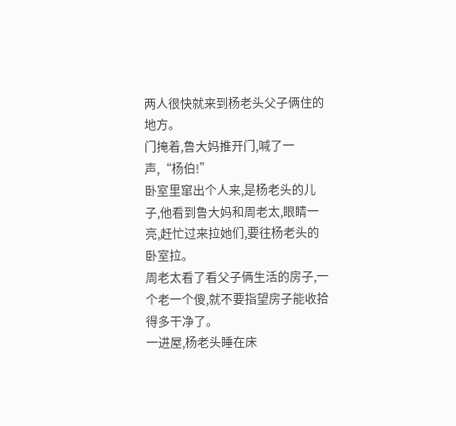两人很快就来到杨老头父子俩住的地方。
门掩着,鲁大妈推开门,喊了一声,“杨伯!”
卧室里窜出个人来,是杨老头的儿子,他看到鲁大妈和周老太,眼睛一亮,赶忙过来拉她们,要往杨老头的卧室拉。
周老太看了看父子俩生活的房子,一个老一个傻,就不要指望房子能收拾得多干净了。
一进屋,杨老头睡在床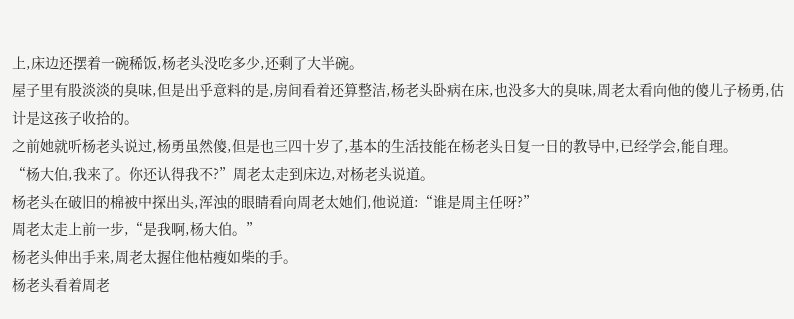上,床边还摆着一碗稀饭,杨老头没吃多少,还剩了大半碗。
屋子里有股淡淡的臭味,但是出乎意料的是,房间看着还算整洁,杨老头卧病在床,也没多大的臭味,周老太看向他的傻儿子杨勇,估计是这孩子收拾的。
之前她就听杨老头说过,杨勇虽然傻,但是也三四十岁了,基本的生活技能在杨老头日复一日的教导中,已经学会,能自理。
“杨大伯,我来了。你还认得我不?”周老太走到床边,对杨老头说道。
杨老头在破旧的棉被中探出头,浑浊的眼睛看向周老太她们,他说道:“谁是周主任呀?”
周老太走上前一步,“是我啊,杨大伯。”
杨老头伸出手来,周老太握住他枯瘦如柴的手。
杨老头看着周老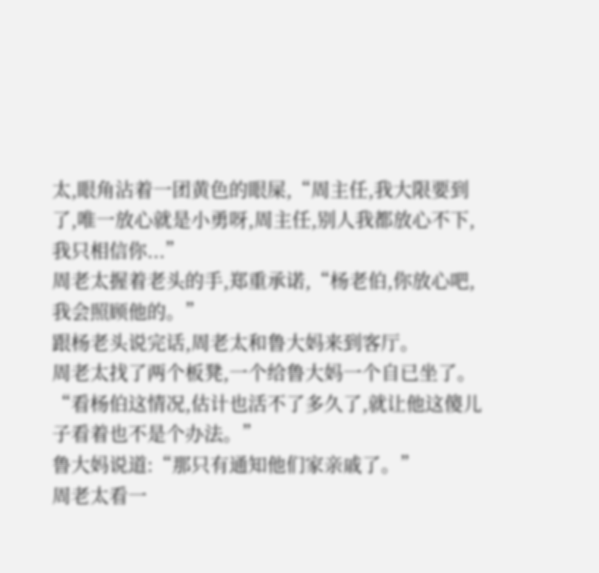太,眼角沾着一团黄色的眼屎,“周主任,我大限要到了,唯一放心就是小勇呀,周主任,别人我都放心不下,我只相信你...”
周老太握着老头的手,郑重承诺,“杨老伯,你放心吧,我会照顾他的。”
跟杨老头说完话,周老太和鲁大妈来到客厅。
周老太找了两个板凳,一个给鲁大妈一个自已坐了。
“看杨伯这情况,估计也活不了多久了,就让他这傻儿子看着也不是个办法。”
鲁大妈说道:“那只有通知他们家亲戚了。”
周老太看一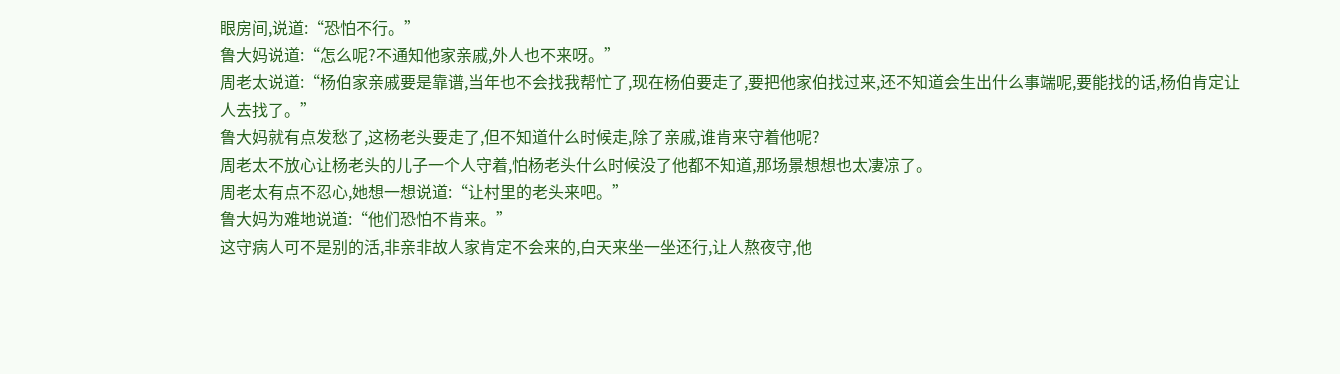眼房间,说道:“恐怕不行。”
鲁大妈说道:“怎么呢?不通知他家亲戚,外人也不来呀。”
周老太说道:“杨伯家亲戚要是靠谱,当年也不会找我帮忙了,现在杨伯要走了,要把他家伯找过来,还不知道会生出什么事端呢,要能找的话,杨伯肯定让人去找了。”
鲁大妈就有点发愁了,这杨老头要走了,但不知道什么时候走,除了亲戚,谁肯来守着他呢?
周老太不放心让杨老头的儿子一个人守着,怕杨老头什么时候没了他都不知道,那场景想想也太凄凉了。
周老太有点不忍心,她想一想说道:“让村里的老头来吧。”
鲁大妈为难地说道:“他们恐怕不肯来。”
这守病人可不是别的活,非亲非故人家肯定不会来的,白天来坐一坐还行,让人熬夜守,他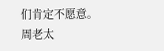们肯定不愿意。
周老太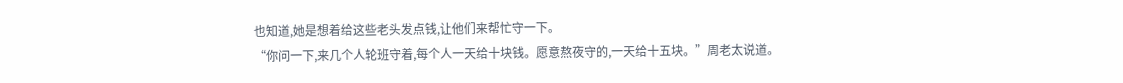也知道,她是想着给这些老头发点钱,让他们来帮忙守一下。
“你问一下,来几个人轮班守着,每个人一天给十块钱。愿意熬夜守的,一天给十五块。”周老太说道。